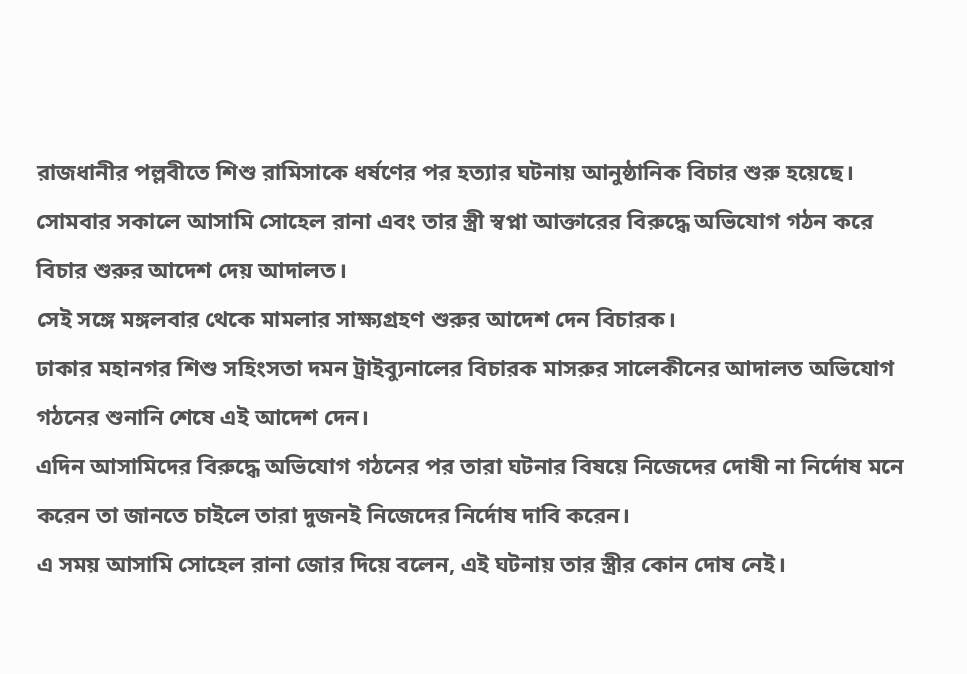রাজধানীর পল্লবীতে শিশু রামিসাকে ধর্ষণের পর হত্যার ঘটনায় আনুষ্ঠানিক বিচার শুরু হয়েছে। সোমবার সকালে আসামি সোহেল রানা এবং তার স্ত্রী স্বপ্না আক্তারের বিরুদ্ধে অভিযোগ গঠন করে বিচার শুরুর আদেশ দেয় আদালত।
সেই সঙ্গে মঙ্গলবার থেকে মামলার সাক্ষ্যগ্রহণ শুরুর আদেশ দেন বিচারক।
ঢাকার মহানগর শিশু সহিংসতা দমন ট্রাইব্যুনালের বিচারক মাসরুর সালেকীনের আদালত অভিযোগ গঠনের শুনানি শেষে এই আদেশ দেন।
এদিন আসামিদের বিরুদ্ধে অভিযোগ গঠনের পর তারা ঘটনার বিষয়ে নিজেদের দোষী না নির্দোষ মনে করেন তা জানতে চাইলে তারা দুজনই নিজেদের নির্দোষ দাবি করেন।
এ সময় আসামি সোহেল রানা জোর দিয়ে বলেন, এই ঘটনায় তার স্ত্রীর কোন দোষ নেই।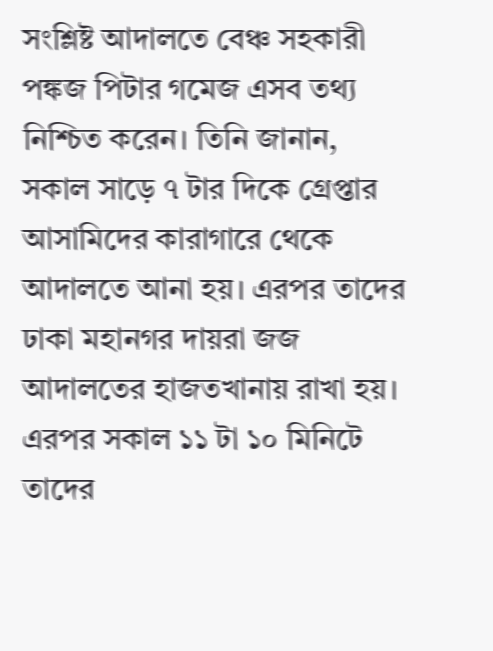সংশ্লিষ্ট আদালতে বেঞ্চ সহকারী পঙ্কজ পিটার গমেজ এসব তথ্য নিশ্চিত করেন। তিনি জানান, সকাল সাড়ে ৭ টার দিকে গ্রেপ্তার আসামিদের কারাগারে থেকে আদালতে আনা হয়। এরপর তাদের ঢাকা মহানগর দায়রা জজ আদালতের হাজতখানায় রাখা হয়।
এরপর সকাল ১১ টা ১০ মিনিটে তাদের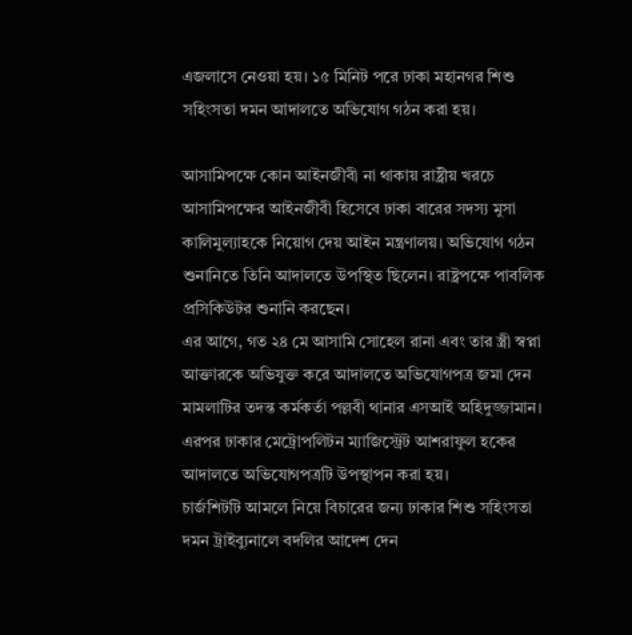এজলাসে নেওয়া হয়। ১৫ মিনিট পরে ঢাকা মহানগর শিশু সহিংসতা দমন আদালতে অভিযোগ গঠন করা হয়।

আসামিপক্ষে কোন আইনজীবী না থাকায় রাষ্ট্রীয় খরচে আসামিপক্ষের আইনজীবী হিসেবে ঢাকা বারের সদস্য মুসা কালিমুল্যাহকে নিয়োগ দেয় আইন মন্ত্রণালয়। অভিযোগ গঠন শুনানিতে তিনি আদালতে উপস্থিত ছিলেন। রাষ্ট্রপক্ষে পাবলিক প্রসিকিউটর শুনানি করছেন।
এর আগে, গত ২৪ মে আসামি সোহেল রানা এবং তার স্ত্রী স্বপ্না আক্তারকে অভিযুক্ত করে আদালতে অভিযোগপত্র জমা দেন মামলাটির তদন্ত কর্মকর্তা পল্লবী থানার এসআই অহিদুজ্জামান। এরপর ঢাকার মেট্রোপলিটন ম্যাজিস্ট্রেট আশরাফুল হকের আদালতে অভিযোগপত্রটি উপস্থাপন করা হয়।
চার্জশিটটি আমলে নিয়ে বিচারের জন্য ঢাকার শিশু সহিংসতা দমন ট্রাইব্যুনালে বদলির আদেশ দেন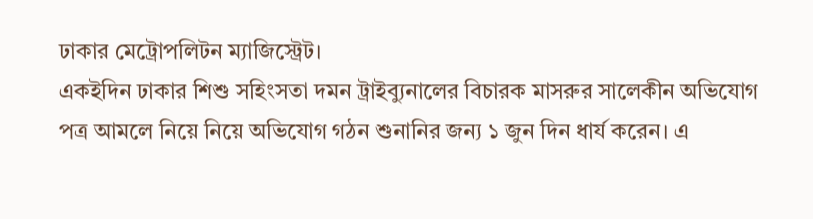ঢাকার মেট্রোপলিটন ম্যাজিস্ট্রেট।
একইদিন ঢাকার শিশু সহিংসতা দমন ট্রাইব্যুনালের বিচারক মাসরুর সালেকীন অভিযোগ পত্র আমলে নিয়ে নিয়ে অভিযোগ গঠন শুনানির জন্য ১ জুন দিন ধার্য করেন। এ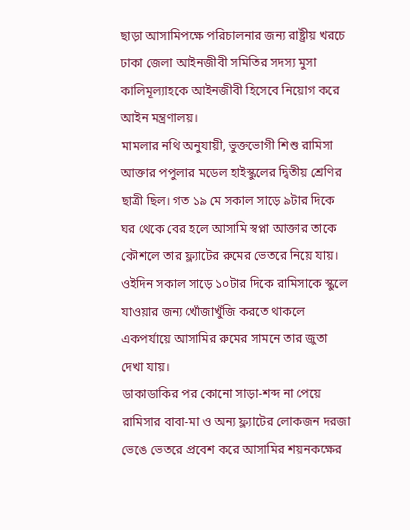ছাড়া আসামিপক্ষে পরিচালনার জন্য রাষ্ট্রীয় খরচে ঢাকা জেলা আইনজীবী সমিতির সদস্য মুসা কালিমূল্যাহকে আইনজীবী হিসেবে নিয়োগ করে আইন মন্ত্রণালয়।
মামলার নথি অনুযায়ী, ভুক্তভোগী শিশু রামিসা আক্তার পপুলার মডেল হাইস্কুলের দ্বিতীয় শ্রেণির ছাত্রী ছিল। গত ১৯ মে সকাল সাড়ে ৯টার দিকে ঘর থেকে বের হলে আসামি স্বপ্না আক্তার তাকে কৌশলে তার ফ্ল্যাটের রুমের ভেতরে নিয়ে যায়। ওইদিন সকাল সাড়ে ১০টার দিকে রামিসাকে স্কুলে যাওয়ার জন্য খোঁজাখুঁজি করতে থাকলে একপর্যায়ে আসামির রুমের সামনে তার জুতা দেখা যায়।
ডাকাডাকির পর কোনো সাড়া-শব্দ না পেয়ে রামিসার বাবা-মা ও অন্য ফ্ল্যাটের লোকজন দরজা ভেঙে ভেতরে প্রবেশ করে আসামির শয়নকক্ষের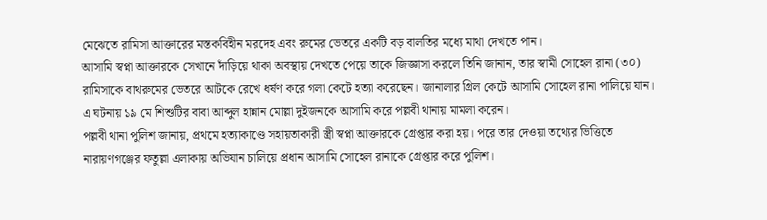মেঝেতে রামিসা আক্তারের মস্তকবিহীন মরদেহ এবং রুমের ভেতরে একটি বড় বালতির মধ্যে মাথা দেখতে পান।
আসামি স্বপ্না আক্তারকে সেখানে দাঁড়িয়ে থাকা অবস্থায় দেখতে পেয়ে তাকে জিজ্ঞাসা করলে তিনি জানান, তার স্বামী সোহেল রানা (৩০) রামিসাকে বাথরুমের ভেতরে আটকে রেখে ধর্ষণ করে গলা কেটে হত্যা করেছেন। জানালার গ্রিল কেটে আসামি সোহেল রানা পালিয়ে যান।
এ ঘটনায় ১৯ মে শিশুটির বাবা আব্দুল হান্নান মোল্লা দুইজনকে আসামি করে পল্লবী থানায় মামলা করেন।
পল্লবী থানা পুলিশ জানায়, প্রথমে হত্যাকাণ্ডে সহায়তাকারী স্ত্রী স্বপ্না আক্তারকে গ্রেপ্তার করা হয়। পরে তার দেওয়া তথ্যের ভিত্তিতে নারায়ণগঞ্জের ফতুল্লা এলাকায় অভিযান চালিয়ে প্রধান আসামি সোহেল রানাকে গ্রেপ্তার করে পুলিশ।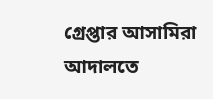গ্রেপ্তার আসামিরা আদালতে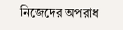নিজেদের অপরাধ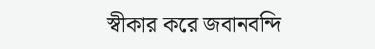স্বীকার করে জবানবন্দি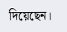দিয়েছেন।